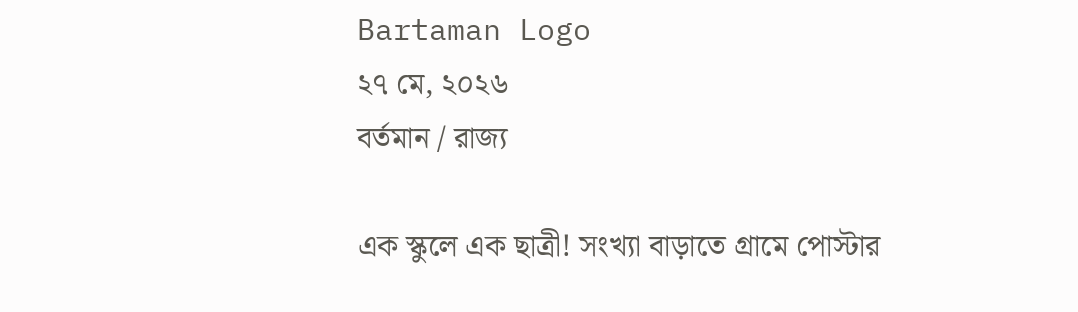Bartaman Logo
২৭ মে, ২০২৬
বর্তমান / রাজ্য

এক স্কুলে এক ছাত্রী! সংখ্যা বাড়াতে গ্রামে পোস্টার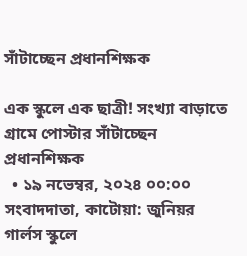সাঁটাচ্ছেন প্রধানশিক্ষক

এক স্কুলে এক ছাত্রী! সংখ্যা বাড়াতে গ্রামে পোস্টার সাঁটাচ্ছেন প্রধানশিক্ষক
  • ১৯ নভেম্বর, ২০২৪ ০০:০০
সংবাদদাতা, কাটোয়া: জুনিয়র গার্লস স্কুলে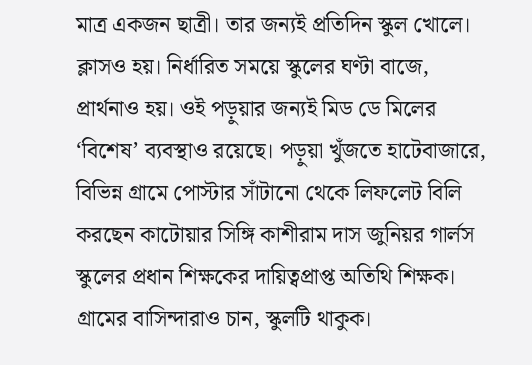মাত্র একজন ছাত্রী। তার জন্যই প্রতিদিন স্কুল খোলে। ক্লাসও হয়। নির্ধারিত সময়ে স্কুলের ঘণ্টা বাজে, প্রার্থনাও হয়। ওই পড়ুয়ার জন্যই মিড ডে মিলের ‘বিশেষ’ ব্যবস্থাও রয়েছে। পড়ুয়া খুঁজতে হাটেবাজারে, বিভিন্ন গ্রামে পোস্টার সাঁটানো থেকে লিফলেট বিলি করছেন কাটোয়ার সিঙ্গি কাশীরাম দাস জুনিয়র গার্লস স্কুলের প্রধান শিক্ষকের দায়িত্বপ্রাপ্ত অতিথি শিক্ষক। গ্রামের বাসিন্দারাও চান, স্কুলটি থাকুক।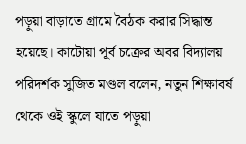পড়ুয়া বাড়াতে গ্রামে বৈঠক করার সিদ্ধান্ত হয়েছে। কাটোয়া পূর্ব চক্রের অবর বিদ্যালয় পরিদর্শক সুজিত মণ্ডল বলেন, নতুন শিক্ষাবর্ষ থেকে ওই স্কুলে যাতে পড়ুয়া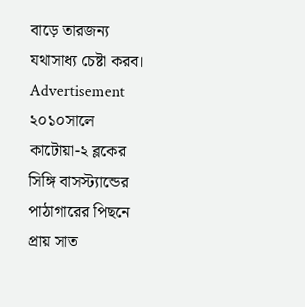বাড়ে তারজন্য যথাসাধ্য চেষ্টা করব।
Advertisement
২০১০সালে কাটোয়া-২ ব্লকের সিঙ্গি বাসস্ট্যান্ডের পাঠাগারের পিছনে প্রায় সাত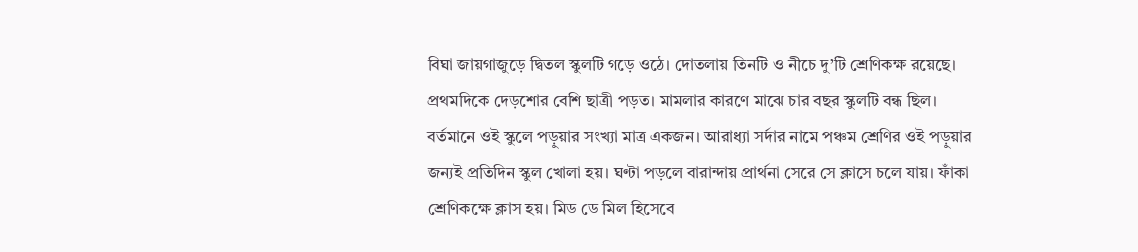বিঘা জায়গাজুড়ে দ্বিতল স্কুলটি গড়ে ওঠে। দোতলায় তিনটি ও নীচে দু’টি শ্রেণিকক্ষ রয়েছে। প্রথমদিকে দেড়শোর বেশি ছাত্রী পড়ত। মামলার কারণে মাঝে চার বছর স্কুলটি বন্ধ ছিল। বর্তমানে ওই স্কুলে পড়ুয়ার সংখ্যা মাত্র একজন। আরাধ্যা সর্দার নামে পঞ্চম শ্রেণির ওই পড়ুয়ার জন্যই প্রতিদিন স্কুল খোলা হয়। ঘণ্টা পড়লে বারান্দায় প্রার্থনা সেরে সে ক্লাসে চলে যায়। ফাঁকা শ্রেণিকক্ষে ক্লাস হয়। মিড ডে মিল হিসেবে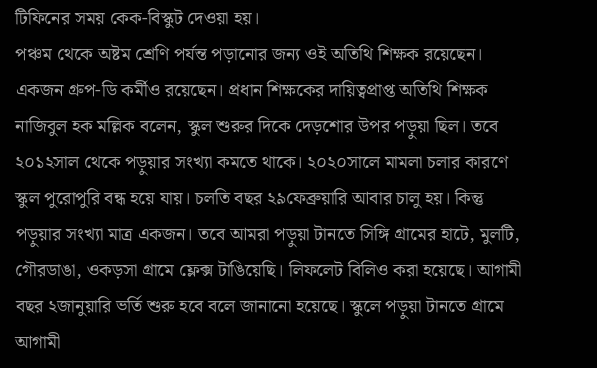টিফিনের সময় কেক-বিস্কুট দেওয়া হয়।
পঞ্চম থেকে অষ্টম শ্রেণি পর্যন্ত পড়ানোর জন্য ওই অতিথি শিক্ষক রয়েছেন। একজন গ্রুপ-ডি কর্মীও রয়েছেন। প্রধান শিক্ষকের দায়িত্বপ্রাপ্ত অতিথি শিক্ষক নাজিবুল হক মল্লিক বলেন, স্কুল শুরুর দিকে দেড়শোর উপর পড়ুয়া ছিল। তবে ২০১২সাল থেকে পড়ুয়ার সংখ্যা কমতে থাকে। ২০২০সালে মামলা চলার কারণে স্কুল পুরোপুরি বন্ধ হয়ে যায়। চলতি বছর ২৯ফেব্রুয়ারি আবার চালু হয়। কিন্তু পড়ুয়ার সংখ্যা মাত্র একজন। তবে আমরা পড়ুয়া টানতে সিঙ্গি গ্রামের হাটে, মুলটি, গৌরডাঙা, ওকড়সা গ্রামে ফ্লেক্স টাঙিয়েছি। লিফলেট বিলিও করা হয়েছে। আগামী বছর ২জানুয়ারি ভর্তি শুরু হবে বলে জানানো হয়েছে। স্কুলে পড়ুয়া টানতে গ্রামে আগামী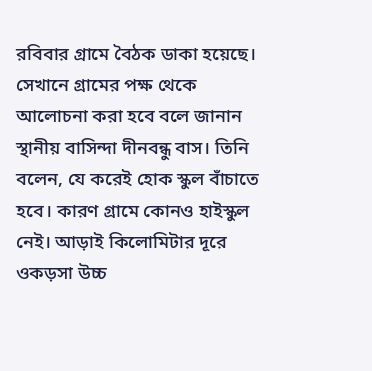রবিবার গ্রামে বৈঠক ডাকা হয়েছে। সেখানে গ্রামের পক্ষ থেকে আলোচনা করা হবে বলে জানান স্থানীয় বাসিন্দা দীনবন্ধু বাস। তিনি বলেন, যে করেই হোক স্কুল বাঁচাতে হবে। কারণ গ্রামে কোনও হাইস্কুল নেই। আড়াই কিলোমিটার দূরে ওকড়সা উচ্চ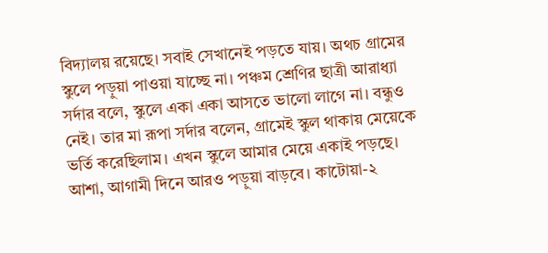বিদ্যালয় রয়েছে। সবাই সেখানেই পড়তে যায়। অথচ গ্রামের স্কুলে পড়ুয়া পাওয়া যাচ্ছে না। পঞ্চম শ্রেণির ছাত্রী আরাধ্যা সর্দার বলে, স্কুলে একা একা আসতে ভালো লাগে না। বন্ধুও নেই। তার মা রূপা সর্দার বলেন, গ্রামেই স্কুল থাকায় মেয়েকে ভর্তি করেছিলাম। এখন স্কুলে আমার মেয়ে একাই পড়ছে। আশা, আগামী দিনে আরও পড়ুয়া বাড়বে। কাটোয়া-২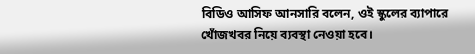বিডিও আসিফ আনসারি বলেন, ওই স্কুলের ব্যাপারে খোঁজখবর নিয়ে ব্যবস্থা নেওয়া হবে।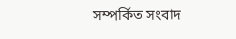সম্পর্কিত সংবাদ